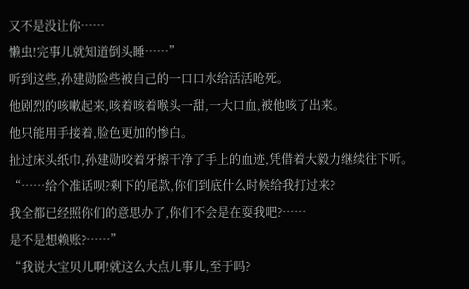又不是没让你……
懒虫!完事儿就知道倒头睡……”
听到这些,孙建勋险些被自己的一口口水给活活呛死。
他剧烈的咳嗽起来,咳着咳着喉头一甜,一大口血,被他咳了出来。
他只能用手接着,脸色更加的惨白。
扯过床头纸巾,孙建勋咬着牙擦干净了手上的血迹,凭借着大毅力继续往下听。
“……给个准话呗?剩下的尾款,你们到底什么时候给我打过来?
我全都已经照你们的意思办了,你们不会是在耍我吧?……
是不是想赖账?……”
“我说大宝贝儿啊!就这么大点儿事儿,至于吗?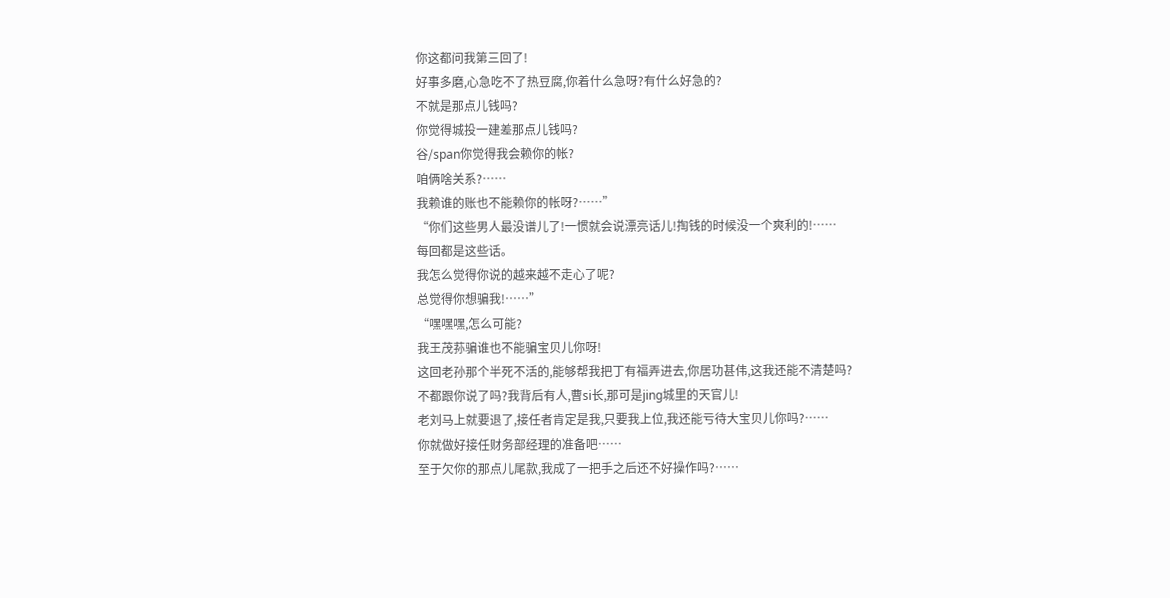你这都问我第三回了!
好事多磨,心急吃不了热豆腐,你着什么急呀?有什么好急的?
不就是那点儿钱吗?
你觉得城投一建差那点儿钱吗?
谷/span你觉得我会赖你的帐?
咱俩啥关系?……
我赖谁的账也不能赖你的帐呀?……”
“你们这些男人最没谱儿了!一惯就会说漂亮话儿!掏钱的时候没一个爽利的!……
每回都是这些话。
我怎么觉得你说的越来越不走心了呢?
总觉得你想骗我!……”
“嘿嘿嘿,怎么可能?
我王茂荪骗谁也不能骗宝贝儿你呀!
这回老孙那个半死不活的,能够帮我把丁有福弄进去,你居功甚伟,这我还能不清楚吗?
不都跟你说了吗?我背后有人,曹si长,那可是jing城里的天官儿!
老刘马上就要退了,接任者肯定是我,只要我上位,我还能亏待大宝贝儿你吗?……
你就做好接任财务部经理的准备吧……
至于欠你的那点儿尾款,我成了一把手之后还不好操作吗?……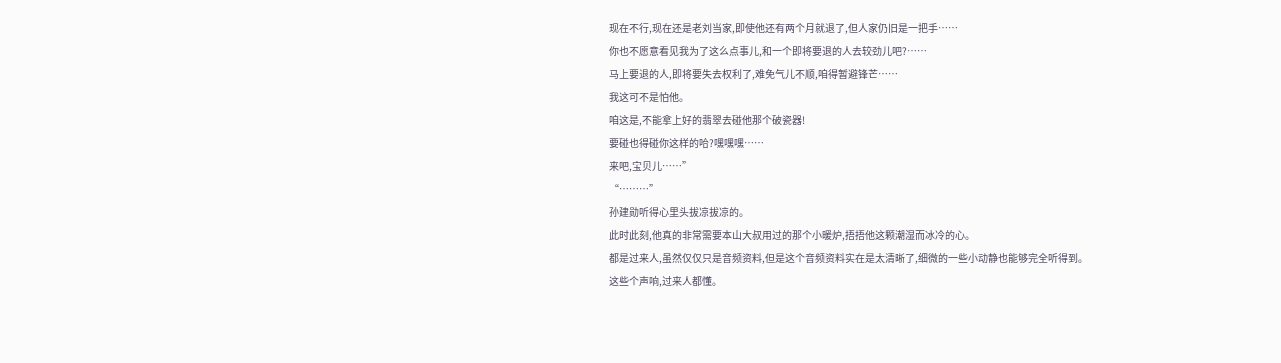现在不行,现在还是老刘当家,即使他还有两个月就退了,但人家仍旧是一把手……
你也不愿意看见我为了这么点事儿,和一个即将要退的人去较劲儿吧?……
马上要退的人,即将要失去权利了,难免气儿不顺,咱得暂避锋芒……
我这可不是怕他。
咱这是,不能拿上好的翡翠去碰他那个破瓷器!
要碰也得碰你这样的哈?嘿嘿嘿……
来吧,宝贝儿……”
“………”
孙建勋听得心里头拔凉拔凉的。
此时此刻,他真的非常需要本山大叔用过的那个小暖炉,捂捂他这颗潮湿而冰冷的心。
都是过来人,虽然仅仅只是音频资料,但是这个音频资料实在是太清晰了,细微的一些小动静也能够完全听得到。
这些个声响,过来人都懂。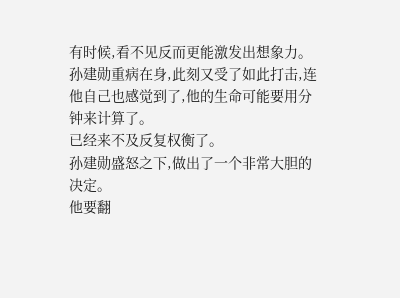有时候,看不见反而更能激发出想象力。
孙建勋重病在身,此刻又受了如此打击,连他自己也感觉到了,他的生命可能要用分钟来计算了。
已经来不及反复权衡了。
孙建勋盛怒之下,做出了一个非常大胆的决定。
他要翻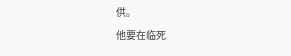供。
他要在临死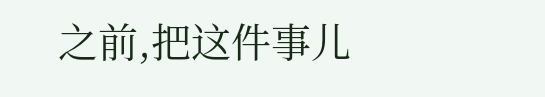之前,把这件事儿